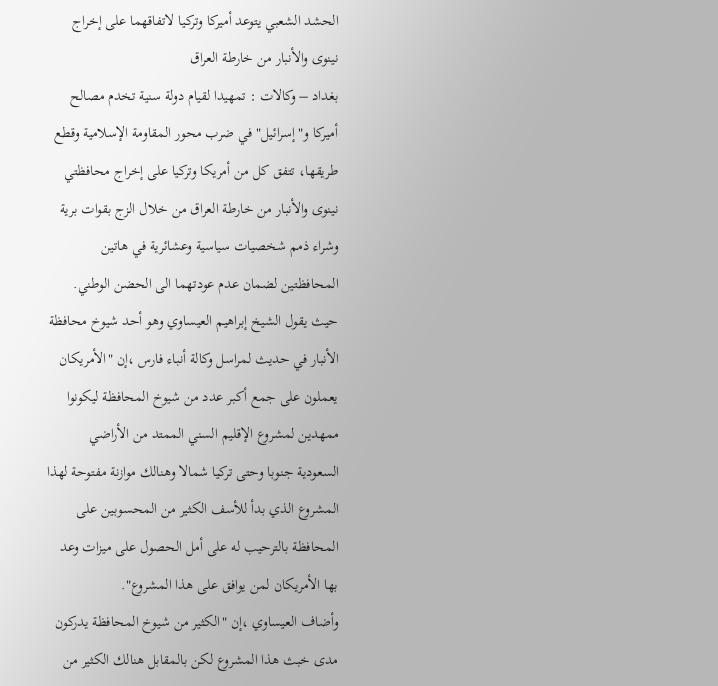الحشد الشعبي يتوعد أميركا وتركيا لاتفاقهما على إخراج نينوى والأنبار من خارطة العراق
بغداد – وكالات : تمهيدا لقيام دولة سنية تخدم مصالح أميركا و"إسرائيل" في ضرب محور المقاومة الإسلامية وقطع طريقها، تتفق كل من أمريكا وتركيا على إخراج محافظتي نينوى والأنبار من خارطة العراق من خلال الزج بقوات برية وشراء ذمم شخصيات سياسية وعشائرية في هاتين المحافظتين لضمان عدم عودتهما الى الحضن الوطني.
حيث يقول الشيخ إبراهيم العيساوي وهو أحد شيوخ محافظة الأنبار في حديث لمراسل وكالة أنباء فارس ،إن "الأمريكان يعملون على جمع أكبر عدد من شيوخ المحافظة ليكونوا ممهدين لمشروع الإقليم السني الممتد من الأراضي السعودية جنوبا وحتى تركيا شمالا وهنالك موازنة مفتوحة لهذا المشروع الذي بدأ للأسف الكثير من المحسوبين على المحافظة بالترحيب له على أمل الحصول على ميزات وعد بها الأمريكان لمن يوافق على هذا المشروع".
وأضاف العيساوي ،إن "الكثير من شيوخ المحافظة يدركون مدى خبث هذا المشروع لكن بالمقابل هنالك الكثير من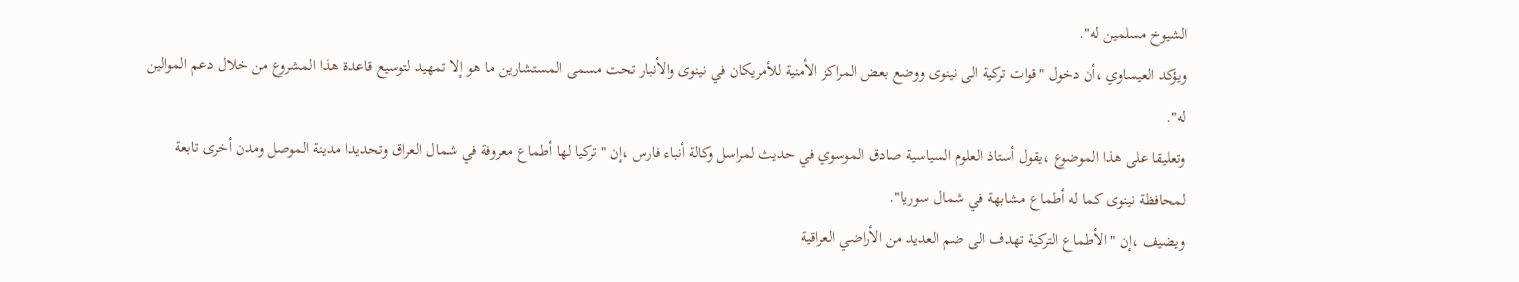الشيوخ مسلمين له".
ويؤكد العيساوي ،أن دخول "قوات تركية الى نينوى ووضع بعض المراكز الأمنية للأمريكان في نينوى والأنبار تحت مسمى المستشارين ما هو إلا تمهيد لتوسيع قاعدة هذا المشروع من خلال دعم الموالين له".
وتعليقا على هذا الموضوع ،يقول أستاذ العلوم السياسية صادق الموسوي في حديث لمراسل وكالة أنباء فارس ،إن "تركيا لها أطماع معروفة في شمال العراق وتحديدا مدينة الموصل ومدن أخرى تابعة لمحافظة نينوى كما له أطماع مشابهة في شمال سوريا".
ويضيف ،إن "الأطماع التركية تهدف الى ضم العديد من الأراضي العراقية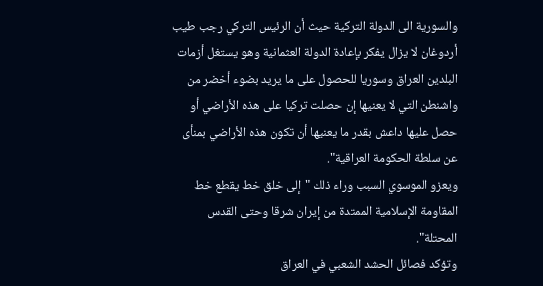والسورية الى الدولة التركية حيث أن الرئيس التركي رجب طيب أردوغان لا يزال يفكر بإعادة الدولة العثمانية وهو يستغل أزمات البلدين العراق وسوريا للحصول على ما يريد بضوء أخضر من واشنطن التي لا يعنيها إن حصلت تركيا على هذه الأراضي أو حصل عليها داعش بقدر ما يعنيها أن تكون هذه الأراضي بمنأى عن سلطة الحكومة العراقية".
ويعزو الموسوي السبب وراء ذلك "إلى خلق خط يقطع خط المقاومة الإسلامية الممتدة من إيران شرقا وحتى القدس المحتلة".
وتؤكد فصائل الحشد الشعبي في العراق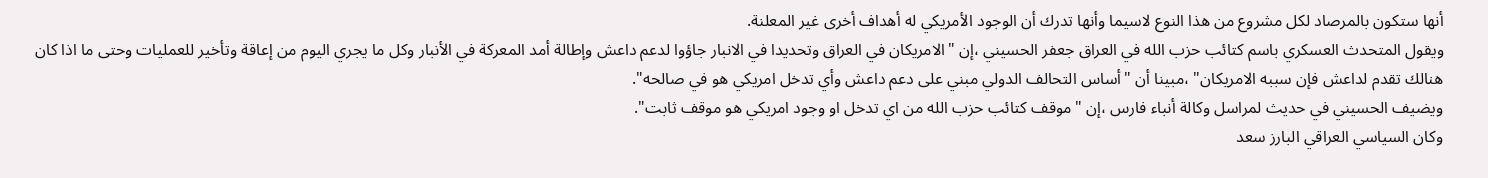أنها ستكون بالمرصاد لكل مشروع من هذا النوع لاسيما وأنها تدرك أن الوجود الأمريكي له أهداف أخرى غير المعلنة.
ويقول المتحدث العسكري باسم كتائب حزب الله في العراق جعفر الحسيني ،إن "الامريكان في العراق وتحديدا في الانبار جاؤوا لدعم داعش وإطالة أمد المعركة في الأنبار وكل ما يجري اليوم من إعاقة وتأخير للعمليات وحتى ما اذا كان هنالك تقدم لداعش فإن سببه الامريكان" ،مبينا أن "أساس التحالف الدولي مبني على دعم داعش وأي تدخل امريكي هو في صالحه".
ويضيف الحسيني في حديث لمراسل وكالة أنباء فارس ،إن "موقف كتائب حزب الله من اي تدخل او وجود امريكي هو موقف ثابت".
وكان السياسي العراقي البارز سعد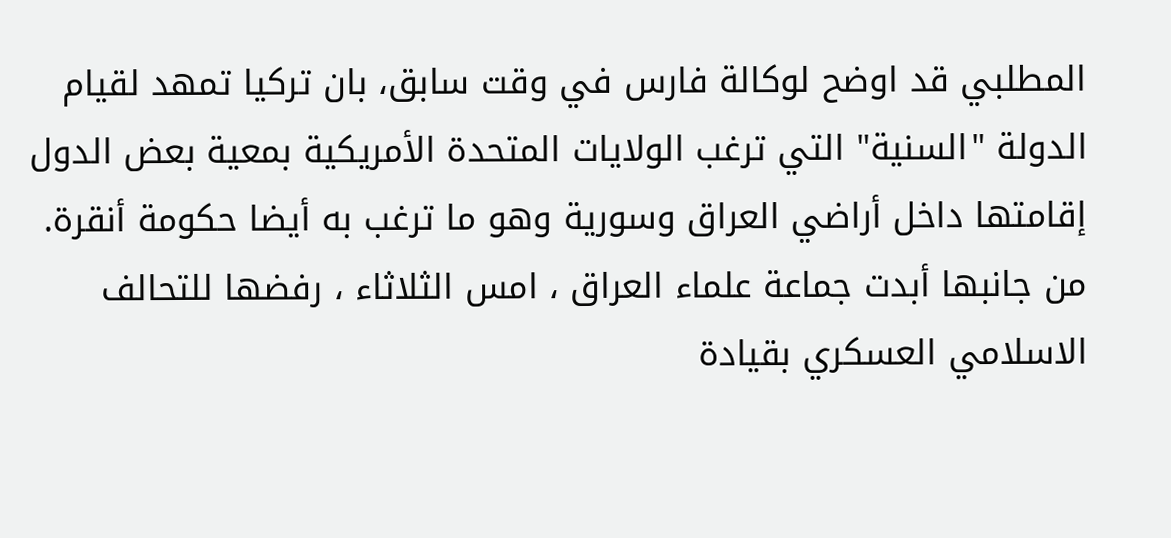المطلبي قد اوضح لوكالة فارس في وقت سابق، بان تركيا تمهد لقيام الدولة "السنية" التي ترغب الولايات المتحدة الأمريكية بمعية بعض الدول إقامتها داخل أراضي العراق وسورية وهو ما ترغب به أيضا حكومة أنقرة.
من جانبها أبدت جماعة علماء العراق ، امس الثلاثاء ، رفضها للتحالف الاسلامي العسكري بقيادة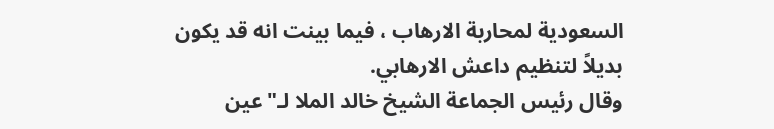السعودية لمحاربة الارهاب ، فيما بينت انه قد يكون بديلاً لتنظيم داعش الارهابي.
وقال رئيس الجماعة الشيخ خالد الملا لـ"عين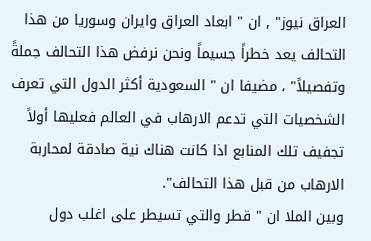العراق نيوز" , ان " ابعاد العراق وايران وسوريا من هذا التحالف يعد خطراً جسيماً ونحن نرفض هذا التحالف جملةً وتفصيلاً" ، مضيفا ان " السعودية أكثر الدول التي تعرف الشخصيات التي تدعم الارهاب في العالم فعليها أولاً تجفيف تلك المنابع اذا كانت هناك نية صادقة لمحاربة الارهاب من قبل هذا التحالف".
وبين الملا ان " قطر والتي تسيطر على اغلب دول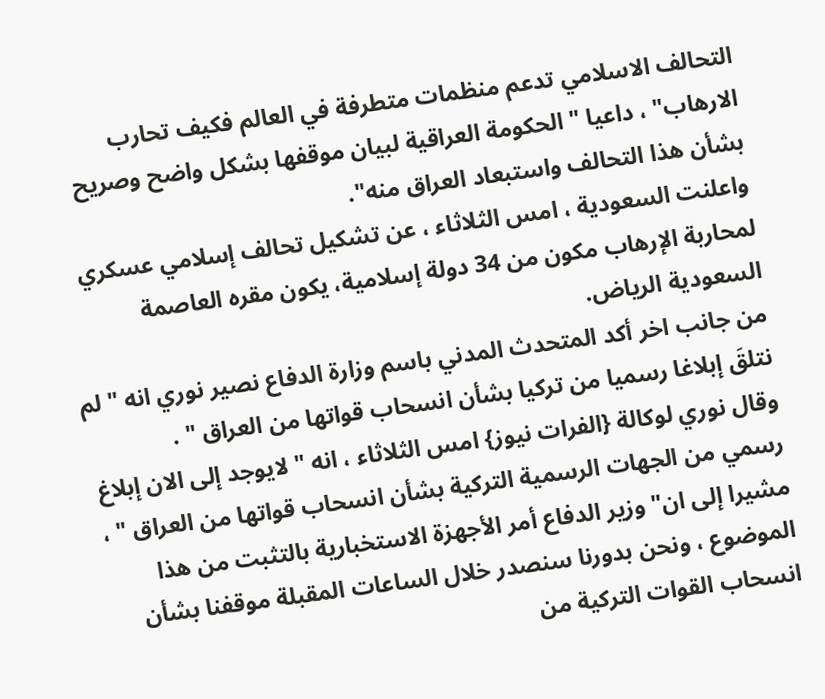التحالف الاسلامي تدعم منظمات متطرفة في العالم فكيف تحارب الارهاب" ، داعيا " الحكومة العراقية لبيان موقفها بشكل واضح وصريح بشأن هذا التحالف واستبعاد العراق منه".
واعلنت السعودية ، امس الثلاثاء ، عن تشكيل تحالف إسلامي عسكري لمحاربة الإرهاب مكون من 34 دولة إسلامية، يكون مقره العاصمة السعودية الرياض.
من جانب اخر أكد المتحدث المدني باسم وزارة الدفاع نصير نوري انه " لم نتلقَ إبلاغا رسميا من تركيا بشأن انسحاب قواتها من العراق " .
وقال نوري لوكالة {الفرات نيوز} امس الثلاثاء ، انه " لايوجد إلى الان إبلاغ رسمي من الجهات الرسمية التركية بشأن انسحاب قواتها من العراق " ، مشيرا إلى ان" وزير الدفاع أمر الأجهزة الاستخبارية بالتثبت من هذا الموضوع ، ونحن بدورنا سنصدر خلال الساعات المقبلة موقفنا بشأن انسحاب القوات التركية من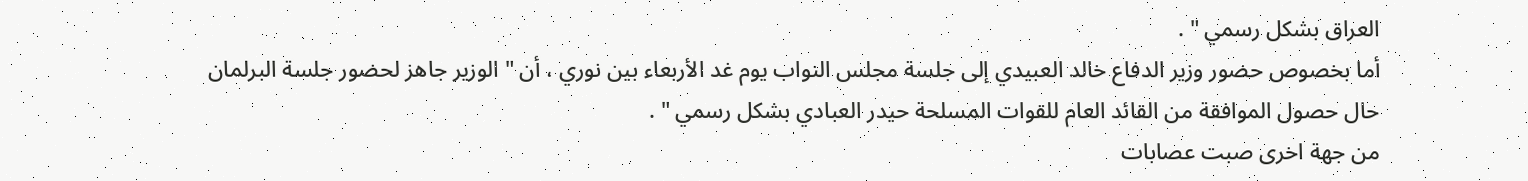العراق بشكل رسمي " .
أما بخصوص حضور وزير الدفاع خالد العبيدي إلى جلسة مجلس النواب يوم غد الأربعاء بين نوري ، أن " الوزير جاهز لحضور جلسة البرلمان حال حصول الموافقة من القائد العام للقوات المسلحة حيدر العبادي بشكل رسمي " .
من جهة اخرى صبت عصابات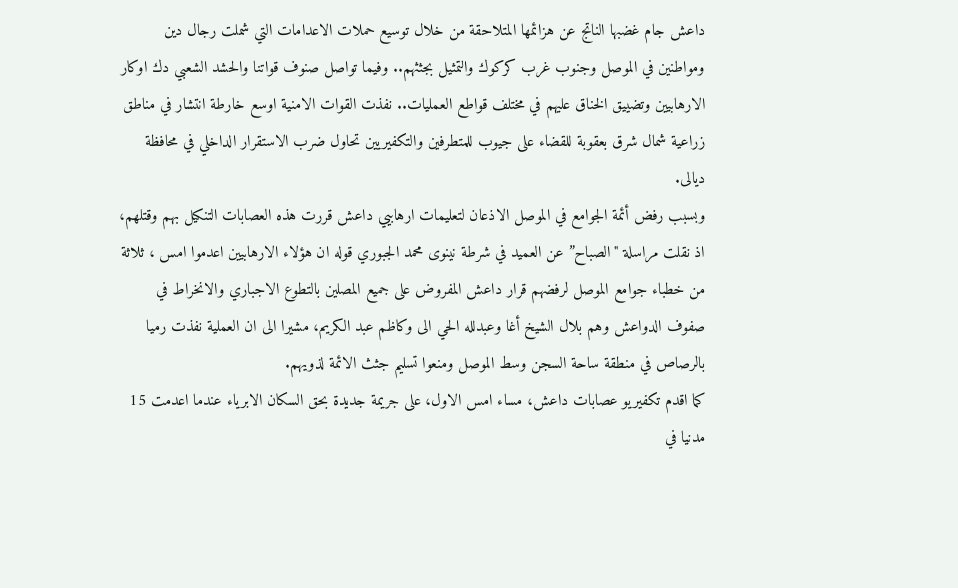داعش جام غضبها الناتج عن هزائمها المتلاحقة من خلال توسيع حملات الاعدامات التي شملت رجال دين ومواطنين في الموصل وجنوب غرب كركوك والتمثيل بجثثهم.. وفيما تواصل صنوف قواتنا والحشد الشعبي دك اوكار الارهابيين وتضييق الخناق عليهم في مختلف قواطع العمليات.. نفذت القوات الامنية اوسع خارطة انتشار في مناطق زراعية شمال شرق بعقوبة للقضاء على جيوب للمتطرفين والتكفيريين تحاول ضرب الاستقرار الداخلي في محافظة ديالى.
وبسبب رفض أئمة الجوامع في الموصل الاذعان لتعليمات ارهابيي داعش قررت هذه العصابات التنكيل بهم وقتلهم، اذ نقلت مراسلة "الصباح” عن العميد في شرطة نينوى محمد الجبوري قوله ان هؤلاء الارهابيين اعدموا امس ، ثلاثة من خطباء جوامع الموصل لرفضهم قرار داعش المفروض على جميع المصلين بالتطوع الاجباري والانخراط في صفوف الدواعش وهم بلال الشيخ أغا وعبدلله الحي الى وكاظم عبد الكريم، مشيرا الى ان العملية نفذت رميا بالرصاص في منطقة ساحة السجن وسط الموصل ومنعوا تسليم جثث الائمة لذويهم.
كما اقدم تكفيريو عصابات داعش، مساء امس الاول، على جريمة جديدة بحق السكان الابرياء عندما اعدمت 15 مدنيا في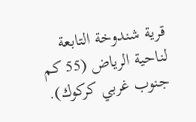قرية شندوخة التابعة لناحية الرياض (55 كم جنوب غربي كركوك).